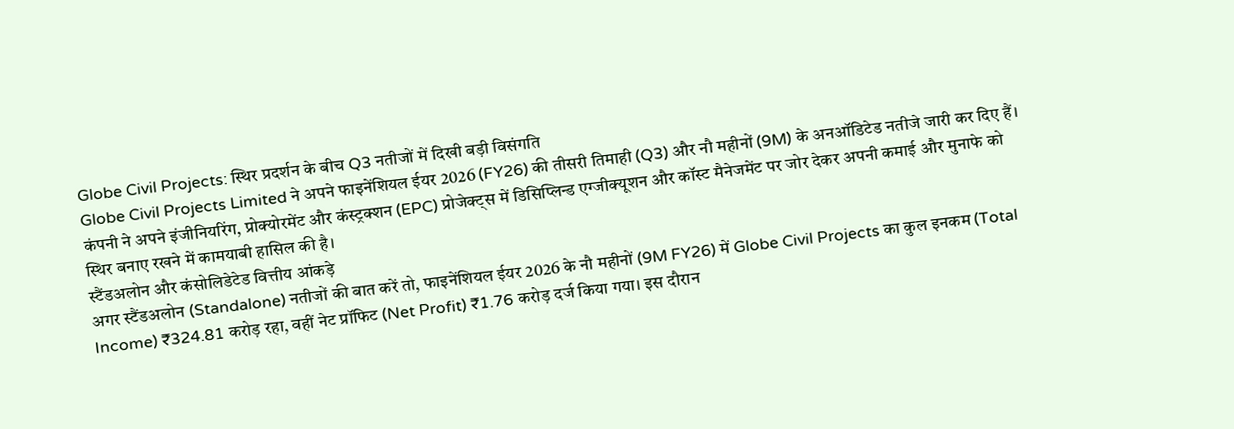Globe Civil Projects: स्थिर प्रदर्शन के बीच Q3 नतीजों में दिखी बड़ी विसंगति
Globe Civil Projects Limited ने अपने फाइनेंशियल ईयर 2026 (FY26) की तीसरी तिमाही (Q3) और नौ महीनों (9M) के अनऑडिटेड नतीजे जारी कर दिए हैं। कंपनी ने अपने इंजीनियरिंग, प्रोक्योरमेंट और कंस्ट्रक्शन (EPC) प्रोजेक्ट्स में डिसिप्लिन्ड एग्जीक्यूशन और कॉस्ट मैनेजमेंट पर जोर देकर अपनी कमाई और मुनाफे को स्थिर बनाए रखने में कामयाबी हासिल की है।
स्टैंडअलोन और कंसोलिडेटेड वित्तीय आंकड़े
अगर स्टैंडअलोन (Standalone) नतीजों की बात करें तो, फाइनेंशियल ईयर 2026 के नौ महीनों (9M FY26) में Globe Civil Projects का कुल इनकम (Total Income) ₹324.81 करोड़ रहा, वहीं नेट प्रॉफिट (Net Profit) ₹1.76 करोड़ दर्ज किया गया। इस दौरान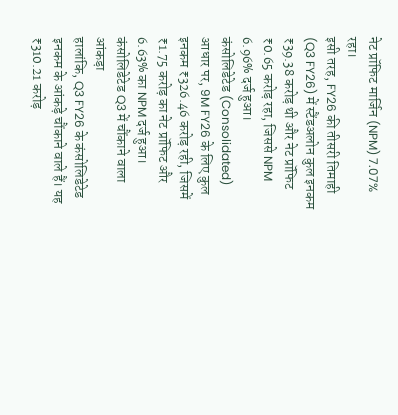नेट प्रॉफिट मार्जिन (NPM) 7.07% रहा।
इसी तरह, FY26 की तीसरी तिमाही (Q3 FY26) में स्टैंडअलोन कुल इनकम ₹39.38 करोड़ थी और नेट प्रॉफिट ₹0.65 करोड़ रहा, जिससे NPM 6.96% दर्ज हुआ।
कंसोलिडेटेड (Consolidated) आधार पर, 9M FY26 के लिए कुल इनकम ₹326.46 करोड़ रही, जिसमें ₹1.75 करोड़ का नेट प्रॉफिट और 6.63% का NPM दर्ज हुआ।
कंसोलिडेटेड Q3 में चौंकाने वाला आंकड़ा
हालांकि, Q3 FY26 के कंसोलिडेटेड इनकम के आंकड़े चौंकाने वाले हैं। यह ₹310.21 करोड़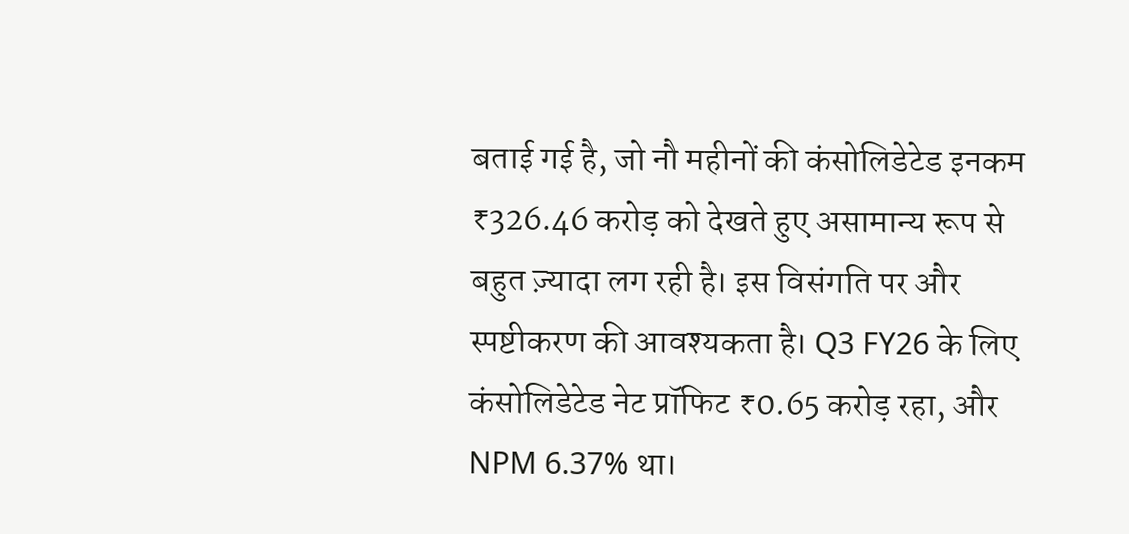बताई गई है, जो नौ महीनों की कंसोलिडेटेड इनकम ₹326.46 करोड़ को देखते हुए असामान्य रूप से बहुत ज़्यादा लग रही है। इस विसंगति पर और स्पष्टीकरण की आवश्यकता है। Q3 FY26 के लिए कंसोलिडेटेड नेट प्रॉफिट ₹0.65 करोड़ रहा, और NPM 6.37% था।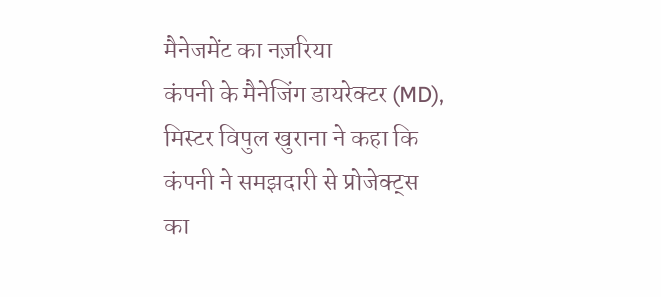मैनेजमेंट का नज़रिया
कंपनी के मैनेजिंग डायरेक्टर (MD), मिस्टर विपुल खुराना ने कहा कि कंपनी ने समझदारी से प्रोजेक्ट्स का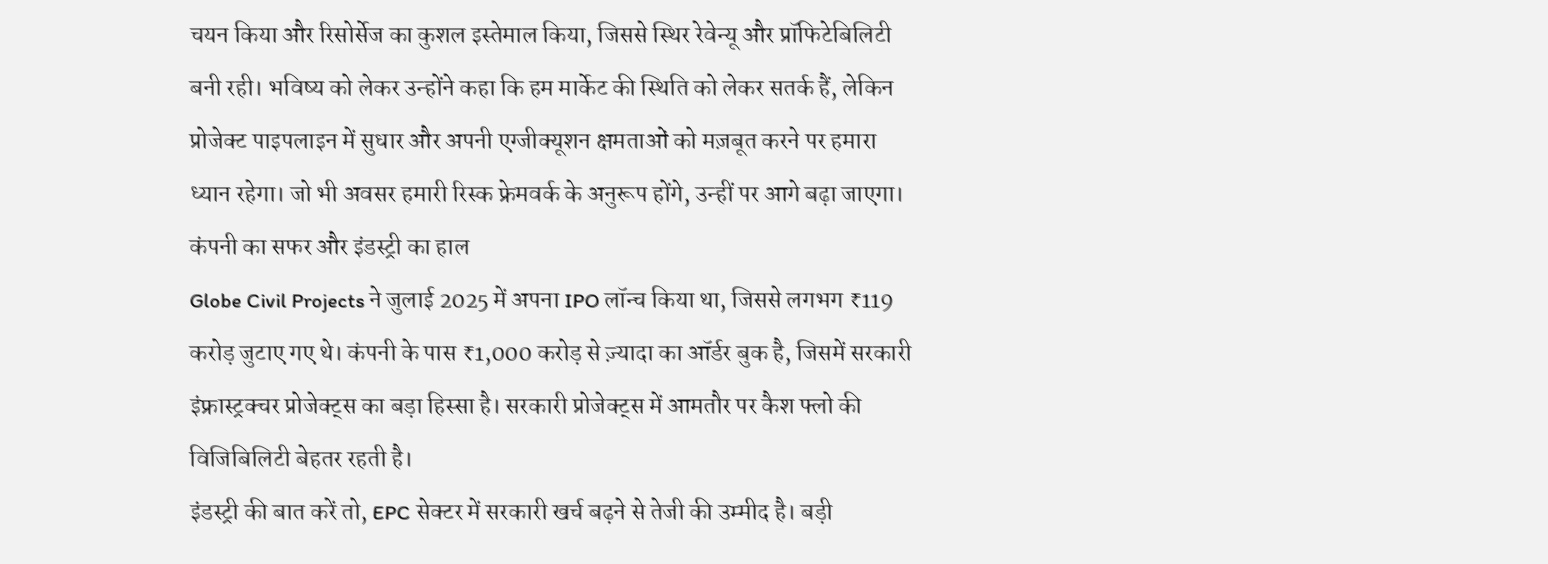चयन किया और रिसोर्सेज का कुशल इस्तेमाल किया, जिससे स्थिर रेवेन्यू और प्रॉफिटेबिलिटी बनी रही। भविष्य को लेकर उन्होंने कहा कि हम मार्केट की स्थिति को लेकर सतर्क हैं, लेकिन प्रोजेक्ट पाइपलाइन में सुधार और अपनी एग्जीक्यूशन क्षमताओं को मज़बूत करने पर हमारा ध्यान रहेगा। जो भी अवसर हमारी रिस्क फ्रेमवर्क के अनुरूप होंगे, उन्हीं पर आगे बढ़ा जाएगा।
कंपनी का सफर और इंडस्ट्री का हाल
Globe Civil Projects ने जुलाई 2025 में अपना IPO लॉन्च किया था, जिससे लगभग ₹119 करोड़ जुटाए गए थे। कंपनी के पास ₹1,000 करोड़ से ज़्यादा का ऑर्डर बुक है, जिसमें सरकारी इंफ्रास्ट्रक्चर प्रोजेक्ट्स का बड़ा हिस्सा है। सरकारी प्रोजेक्ट्स में आमतौर पर कैश फ्लो की विजिबिलिटी बेहतर रहती है।
इंडस्ट्री की बात करें तो, EPC सेक्टर में सरकारी खर्च बढ़ने से तेजी की उम्मीद है। बड़ी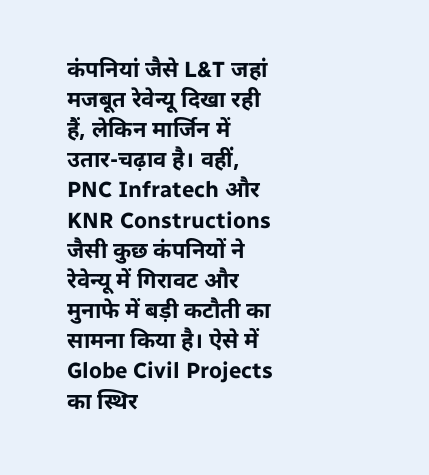कंपनियां जैसे L&T जहां मजबूत रेवेन्यू दिखा रही हैं, लेकिन मार्जिन में उतार-चढ़ाव है। वहीं, PNC Infratech और KNR Constructions जैसी कुछ कंपनियों ने रेवेन्यू में गिरावट और मुनाफे में बड़ी कटौती का सामना किया है। ऐसे में Globe Civil Projects का स्थिर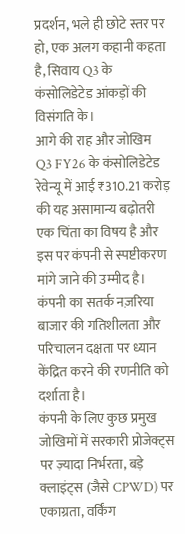प्रदर्शन, भले ही छोटे स्तर पर हो, एक अलग कहानी कहता है, सिवाय Q3 के कंसोलिडेटेड आंकड़ों की विसंगति के।
आगे की राह और जोखिम
Q3 FY26 के कंसोलिडेटेड रेवेन्यू में आई ₹310.21 करोड़ की यह असामान्य बढ़ोतरी एक चिंता का विषय है और इस पर कंपनी से स्पष्टीकरण मांगे जाने की उम्मीद है। कंपनी का सतर्क नज़रिया बाजार की गतिशीलता और परिचालन दक्षता पर ध्यान केंद्रित करने की रणनीति को दर्शाता है।
कंपनी के लिए कुछ प्रमुख जोखिमों में सरकारी प्रोजेक्ट्स पर ज़्यादा निर्भरता, बड़े क्लाइंट्स (जैसे CPWD) पर एकाग्रता, वर्किंग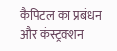कैपिटल का प्रबंधन और कंस्ट्रक्शन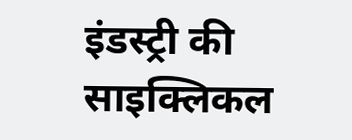इंडस्ट्री की साइक्लिकल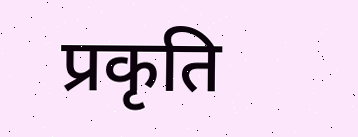प्रकृति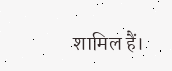शामिल हैं।